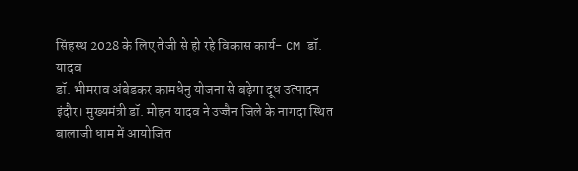सिंहस्थ 2028 के लिए तेजी से हो रहे विकास कार्य- CM डॉ. यादव
डॉ. भीमराव अंबेडकर कामधेनु योजना से बढ़ेगा दूध उत्पादन
इंदौर। मुख्यमंत्री डॉ. मोहन यादव ने उज्जैन जिले के नागदा स्थित बालाजी धाम में आयोजित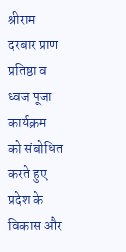श्रीराम दरबार प्राण प्रतिष्ठा व ध्वज पूजा कार्यक्रम को संबोधित करते हुए प्रदेश के विकास और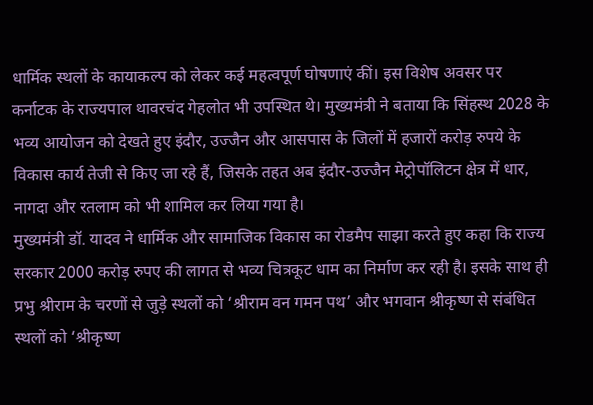धार्मिक स्थलों के कायाकल्प को लेकर कई महत्वपूर्ण घोषणाएं कीं। इस विशेष अवसर पर कर्नाटक के राज्यपाल थावरचंद गेहलोत भी उपस्थित थे। मुख्यमंत्री ने बताया कि सिंहस्थ 2028 के भव्य आयोजन को देखते हुए इंदौर, उज्जैन और आसपास के जिलों में हजारों करोड़ रुपये के विकास कार्य तेजी से किए जा रहे हैं, जिसके तहत अब इंदौर-उज्जैन मेट्रोपॉलिटन क्षेत्र में धार, नागदा और रतलाम को भी शामिल कर लिया गया है।
मुख्यमंत्री डॉ. यादव ने धार्मिक और सामाजिक विकास का रोडमैप साझा करते हुए कहा कि राज्य सरकार 2000 करोड़ रुपए की लागत से भव्य चित्रकूट धाम का निर्माण कर रही है। इसके साथ ही प्रभु श्रीराम के चरणों से जुड़े स्थलों को ‘श्रीराम वन गमन पथ’ और भगवान श्रीकृष्ण से संबंधित स्थलों को ‘श्रीकृष्ण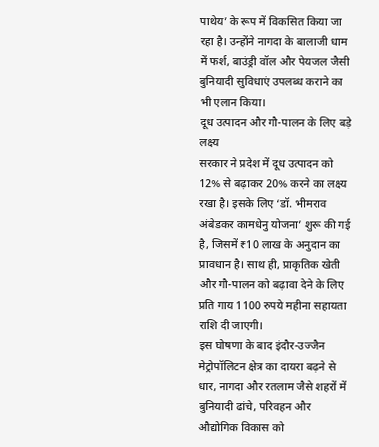पाथेय’ के रूप में विकसित किया जा रहा है। उन्होंने नागदा के बालाजी धाम में फर्श, बाउंड्री वॉल और पेयजल जैसी बुनियादी सुविधाएं उपलब्ध कराने का भी एलान किया।
दूध उत्पादन और गौ-पालन के लिए बड़े लक्ष्य
सरकार ने प्रदेश में दूध उत्पादन को 12% से बढ़ाकर 20% करने का लक्ष्य रखा है। इसके लिए ‘डॉ. भीमराव अंबेडकर कामधेनु योजना’ शुरू की गई है, जिसमें ₹10 लाख के अनुदान का प्रावधान है। साथ ही, प्राकृतिक खेती और गौ-पालन को बढ़ावा देने के लिए प्रति गाय 1100 रुपये महीना सहायता राशि दी जाएगी।
इस घोषणा के बाद इंदौर-उज्जैन मेट्रोपॉलिटन क्षेत्र का दायरा बढ़ने से धार, नागदा और रतलाम जैसे शहरों में बुनियादी ढांचे, परिवहन और औद्योगिक विकास को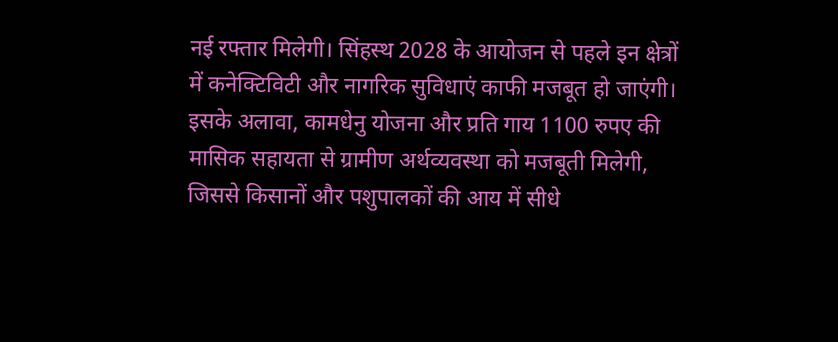नई रफ्तार मिलेगी। सिंहस्थ 2028 के आयोजन से पहले इन क्षेत्रों में कनेक्टिविटी और नागरिक सुविधाएं काफी मजबूत हो जाएंगी। इसके अलावा, कामधेनु योजना और प्रति गाय 1100 रुपए की मासिक सहायता से ग्रामीण अर्थव्यवस्था को मजबूती मिलेगी, जिससे किसानों और पशुपालकों की आय में सीधे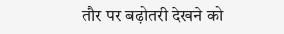तौर पर बढ़ोतरी देखने को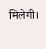मिलेगी।